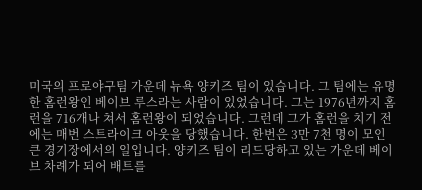미국의 프로야구팀 가운데 뉴욕 양키즈 팀이 있습니다. 그 팀에는 유명한 홈런왕인 베이브 루스라는 사람이 있었습니다. 그는 1976년까지 홈런을 716개나 쳐서 홈런왕이 되었습니다. 그런데 그가 홈런을 치기 전에는 매번 스트라이크 아웃을 당했습니다. 한번은 3만 7천 명이 모인 큰 경기장에서의 일입니다. 양키즈 팀이 리드당하고 있는 가운데 베이브 차례가 되어 배트를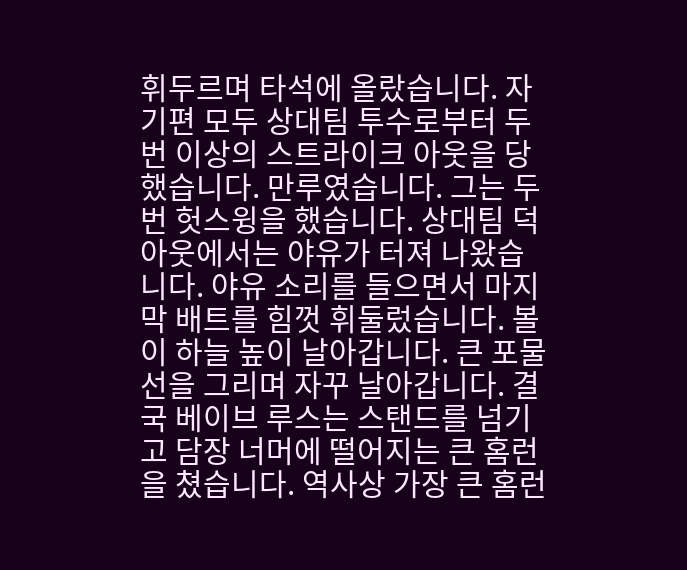휘두르며 타석에 올랐습니다. 자기편 모두 상대팀 투수로부터 두 번 이상의 스트라이크 아웃을 당했습니다. 만루였습니다. 그는 두 번 헛스윙을 했습니다. 상대팀 덕 아웃에서는 야유가 터져 나왔습니다. 야유 소리를 들으면서 마지막 배트를 힘껏 휘둘렀습니다. 볼이 하늘 높이 날아갑니다. 큰 포물선을 그리며 자꾸 날아갑니다. 결국 베이브 루스는 스탠드를 넘기고 담장 너머에 떨어지는 큰 홈런을 쳤습니다. 역사상 가장 큰 홈런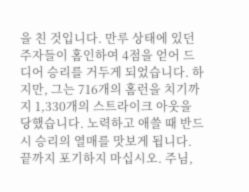을 친 것입니다. 만루 상태에 있던 주자들이 홈인하여 4점을 얻어 드디어 승리를 거두게 되었습니다. 하지만, 그는 716개의 홈런을 치기까지 1,330개의 스트라이크 아웃을 당했습니다. 노력하고 애쓸 때 반드시 승리의 열매를 맛보게 됩니다. 끝까지 포기하지 마십시오. 주님,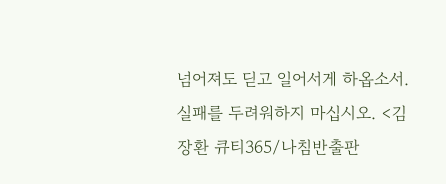넘어져도 딛고 일어서게 하옵소서. 실패를 두려워하지 마십시오. <김장환 큐티365/나침반출판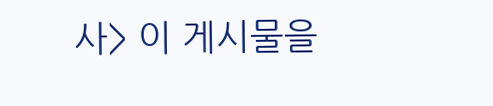사> 이 게시물을